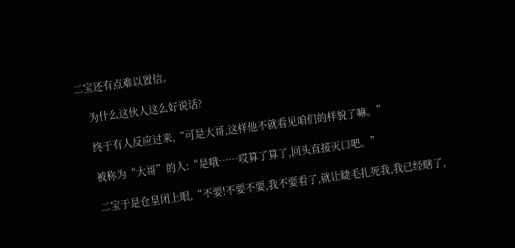二宝还有点难以置信。

    为什么这伙人这么好说话?

    终于有人反应过来,“可是大哥,这样他不就看见咱们的样貌了嘛。”

    被称为“大哥”的人:“是哦……哎算了算了,回头直接灭口吧。”

    二宝于是仓皇闭上眼,“不要!不要不要,我不要看了,就让睫毛扎死我,我已经瞎了,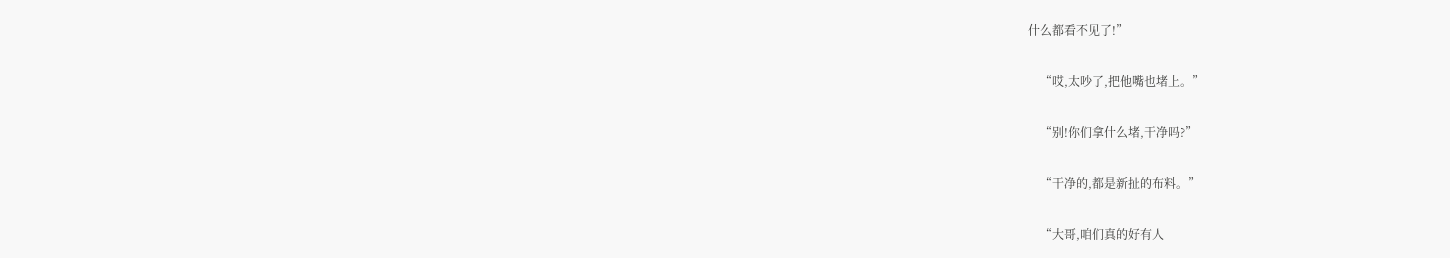什么都看不见了!”

    “哎,太吵了,把他嘴也堵上。”

    “别!你们拿什么堵,干净吗?”

    “干净的,都是新扯的布料。”

    “大哥,咱们真的好有人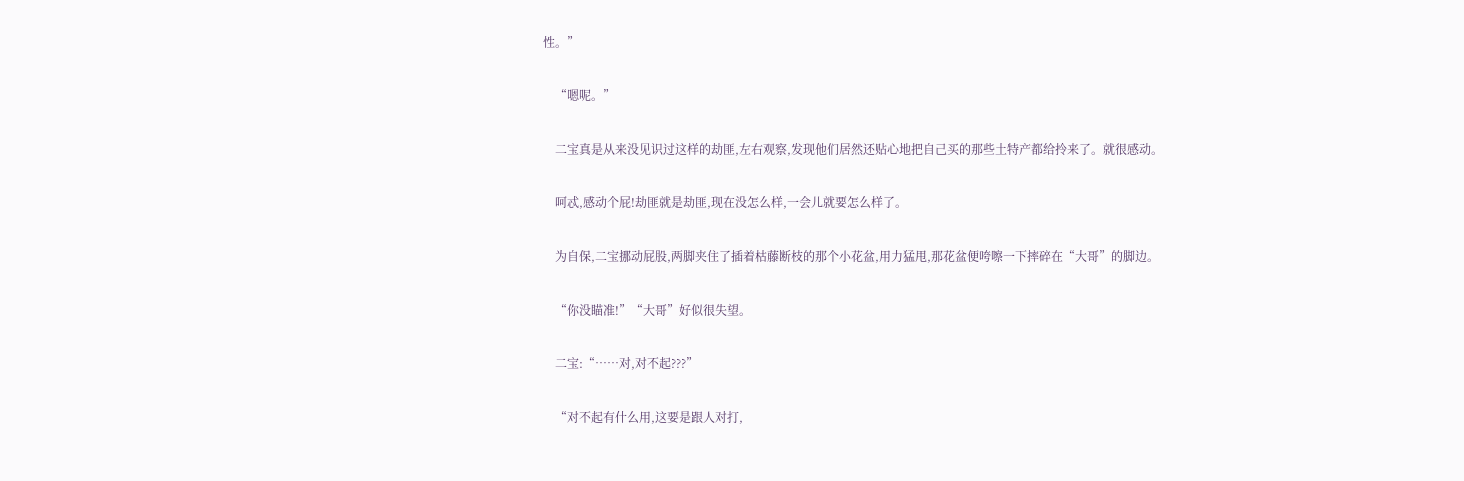性。”

    “嗯呢。”

    二宝真是从来没见识过这样的劫匪,左右观察,发现他们居然还贴心地把自己买的那些土特产都给拎来了。就很感动。

    呵忒,感动个屁!劫匪就是劫匪,现在没怎么样,一会儿就要怎么样了。

    为自保,二宝挪动屁股,两脚夹住了插着枯藤断枝的那个小花盆,用力猛甩,那花盆便咵嚓一下摔碎在“大哥”的脚边。

    “你没瞄准!”“大哥”好似很失望。

    二宝:“……对,对不起???”

    “对不起有什么用,这要是跟人对打,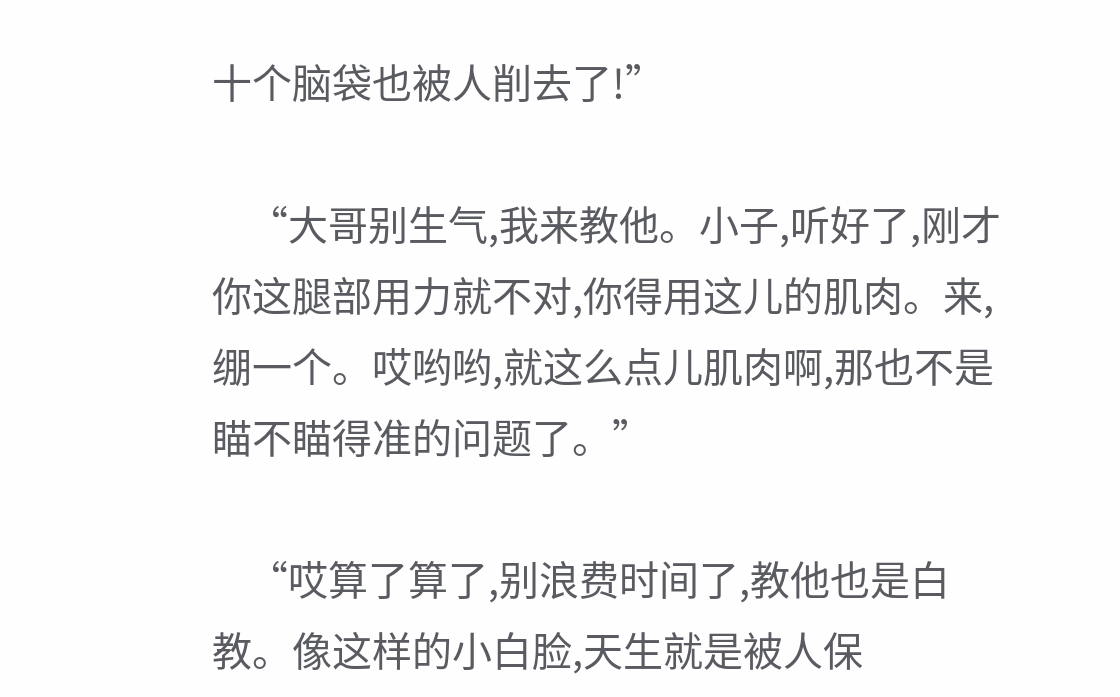十个脑袋也被人削去了!”

    “大哥别生气,我来教他。小子,听好了,刚才你这腿部用力就不对,你得用这儿的肌肉。来,绷一个。哎哟哟,就这么点儿肌肉啊,那也不是瞄不瞄得准的问题了。”

    “哎算了算了,别浪费时间了,教他也是白教。像这样的小白脸,天生就是被人保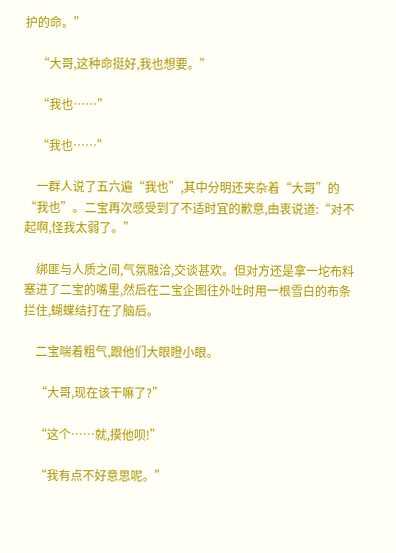护的命。”

    “大哥,这种命挺好,我也想要。”

    “我也……”

    “我也……”

    一群人说了五六遍“我也”,其中分明还夹杂着“大哥”的“我也”。二宝再次感受到了不适时宜的歉意,由衷说道:“对不起啊,怪我太弱了。”

    绑匪与人质之间,气氛融洽,交谈甚欢。但对方还是拿一坨布料塞进了二宝的嘴里,然后在二宝企图往外吐时用一根雪白的布条拦住,蝴蝶结打在了脑后。

    二宝喘着粗气,跟他们大眼瞪小眼。

    “大哥,现在该干嘛了?”

    “这个……就,摸他呗!”

    “我有点不好意思呢。”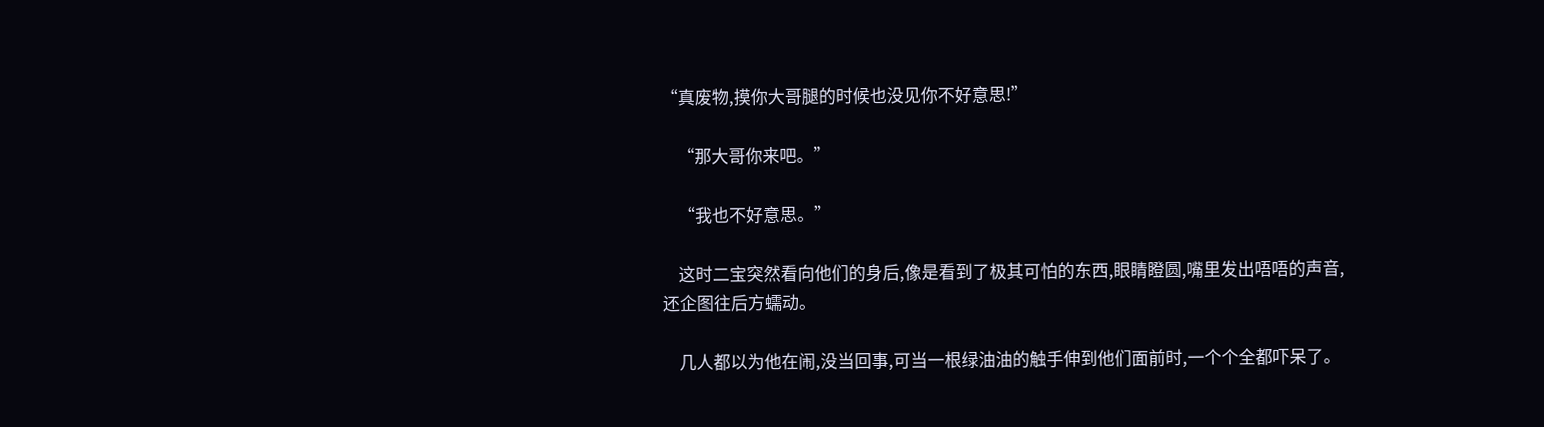“真废物,摸你大哥腿的时候也没见你不好意思!”

    “那大哥你来吧。”

    “我也不好意思。”

    这时二宝突然看向他们的身后,像是看到了极其可怕的东西,眼睛瞪圆,嘴里发出唔唔的声音,还企图往后方蠕动。

    几人都以为他在闹,没当回事,可当一根绿油油的触手伸到他们面前时,一个个全都吓呆了。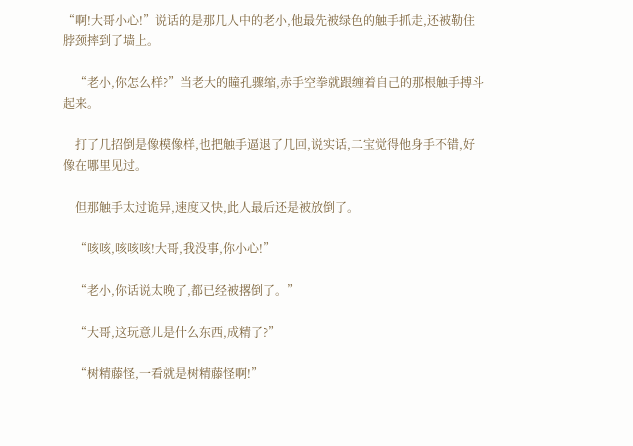“啊!大哥小心!”说话的是那几人中的老小,他最先被绿色的触手抓走,还被勒住脖颈摔到了墙上。

    “老小,你怎么样?”当老大的瞳孔骤缩,赤手空拳就跟缠着自己的那根触手搏斗起来。

    打了几招倒是像模像样,也把触手逼退了几回,说实话,二宝觉得他身手不错,好像在哪里见过。

    但那触手太过诡异,速度又快,此人最后还是被放倒了。

    “咳咳,咳咳咳!大哥,我没事,你小心!”

    “老小,你话说太晚了,都已经被撂倒了。”

    “大哥,这玩意儿是什么东西,成精了?”

    “树精藤怪,一看就是树精藤怪啊!”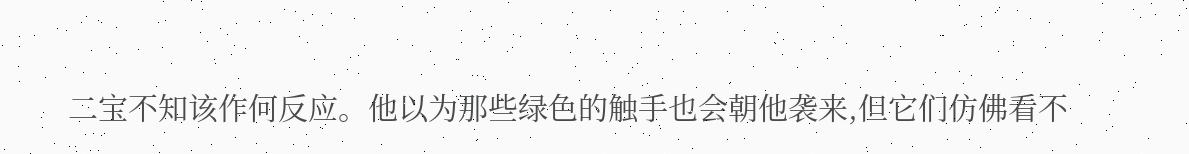二宝不知该作何反应。他以为那些绿色的触手也会朝他袭来,但它们仿佛看不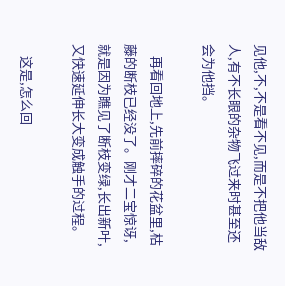见他,不,不是看不见,而是不把他当敌人,有不长眼的杂物飞过来时甚至还会为他挡。

    再看回地上,先前摔碎的花盆里,枯藤的断枝已经没了。刚才二宝惊讶,就是因为瞧见了断枝变绿,长出新叶,又快速延伸长大变成触手的过程。

    这是,怎么回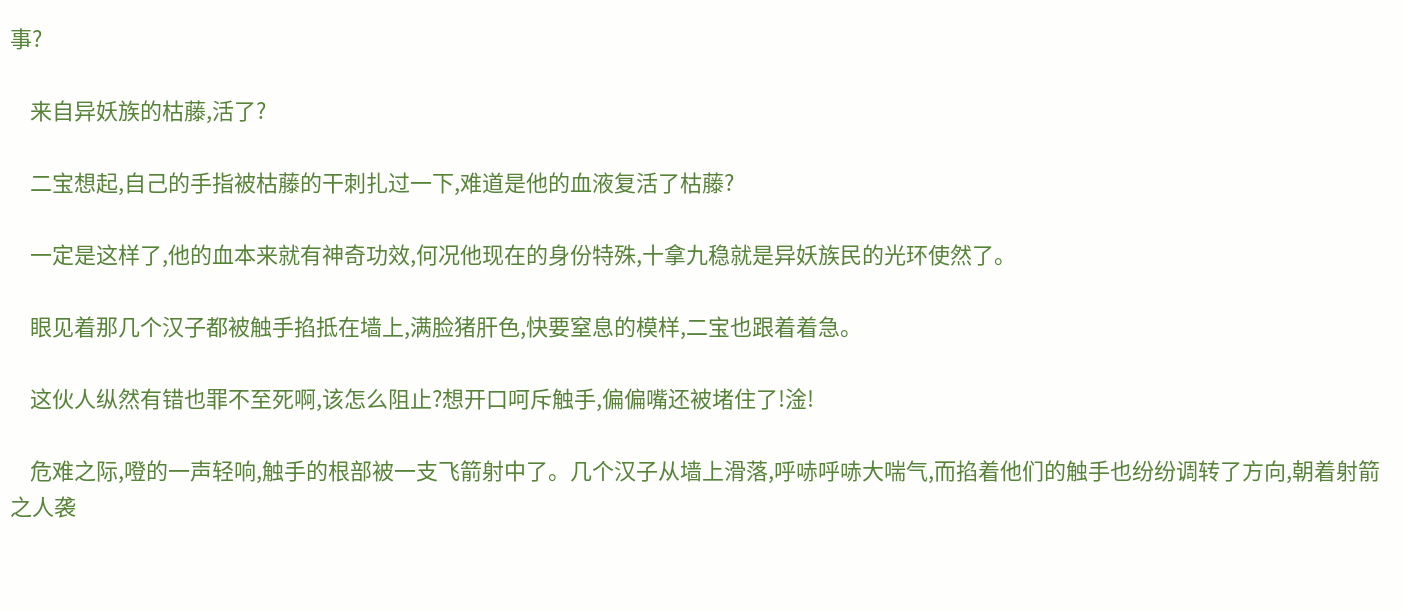事?

    来自异妖族的枯藤,活了?

    二宝想起,自己的手指被枯藤的干刺扎过一下,难道是他的血液复活了枯藤?

    一定是这样了,他的血本来就有神奇功效,何况他现在的身份特殊,十拿九稳就是异妖族民的光环使然了。

    眼见着那几个汉子都被触手掐抵在墙上,满脸猪肝色,快要窒息的模样,二宝也跟着着急。

    这伙人纵然有错也罪不至死啊,该怎么阻止?想开口呵斥触手,偏偏嘴还被堵住了!淦!

    危难之际,噔的一声轻响,触手的根部被一支飞箭射中了。几个汉子从墙上滑落,呼哧呼哧大喘气,而掐着他们的触手也纷纷调转了方向,朝着射箭之人袭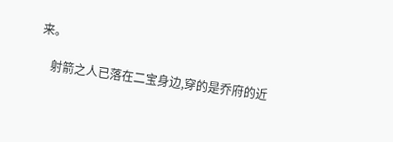来。

    射箭之人已落在二宝身边,穿的是乔府的近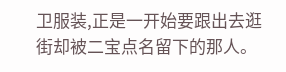卫服装,正是一开始要跟出去逛街却被二宝点名留下的那人。